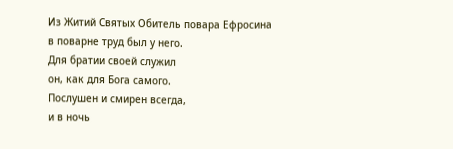Из Житий Святых Обитель повара Ефросина
в поварне труд был у него.
Для братии своей служил
он, как для Бога самого.
Послушен и смирен всегда,
и в ночь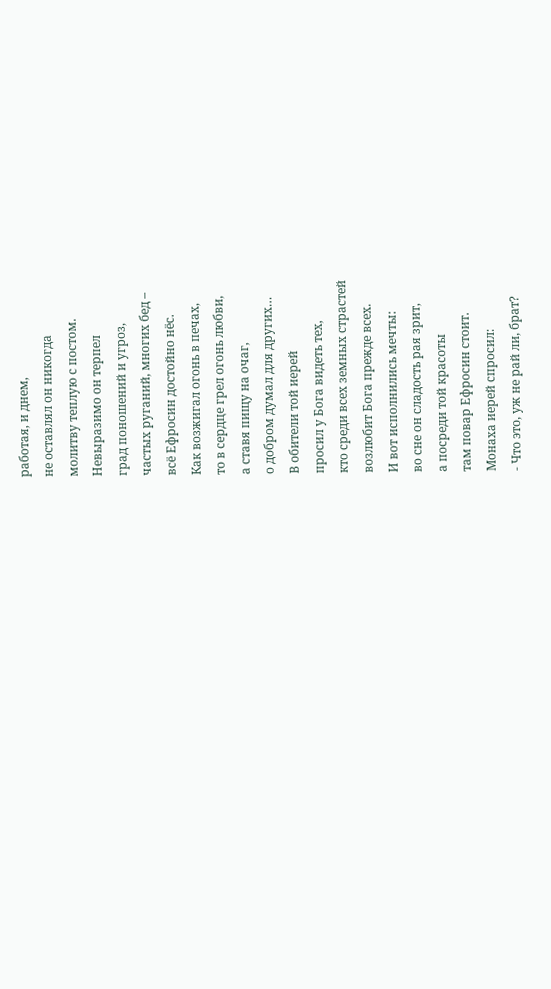работая, и днем,
не оставлял он никогда
молитву теплую с постом.
Невыразимо он терпел
град поношений и угроз,
частых руганий, многих бед –
всё Ефросин достойно нёс.
Как возжигал огонь в печах,
то в сердце грел огонь любви,
а ставя пищу на очаг,
о добром думал для других…
В обители той иерей
просил у Бога видеть тех,
кто среди всех земных страстей
возлюбит Бога прежде всех.
И вот исполнились мечты:
во сне он сладость рая зрит,
а посреди той красоты
там повар Ефросин стоит.
Монаха иерей спросил:
- Что это, уж не рай ли, брат?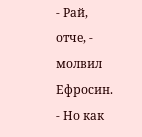- Рай, отче, - молвил Ефросин.
- Но как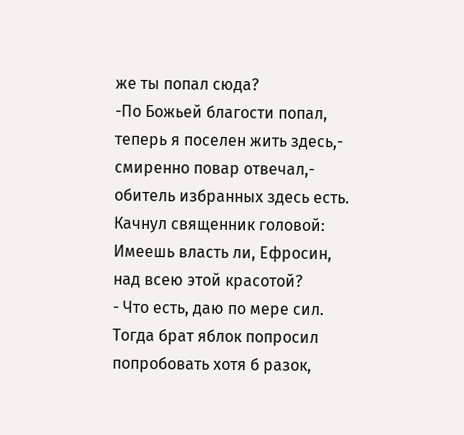же ты попал сюда?
-По Божьей благости попал,
теперь я поселен жить здесь,-
смиренно повар отвечал,-
обитель избранных здесь есть.
Качнул священник головой:
Имеешь власть ли, Ефросин,
над всею этой красотой?
- Что есть, даю по мере сил.
Тогда брат яблок попросил
попробовать хотя б разок,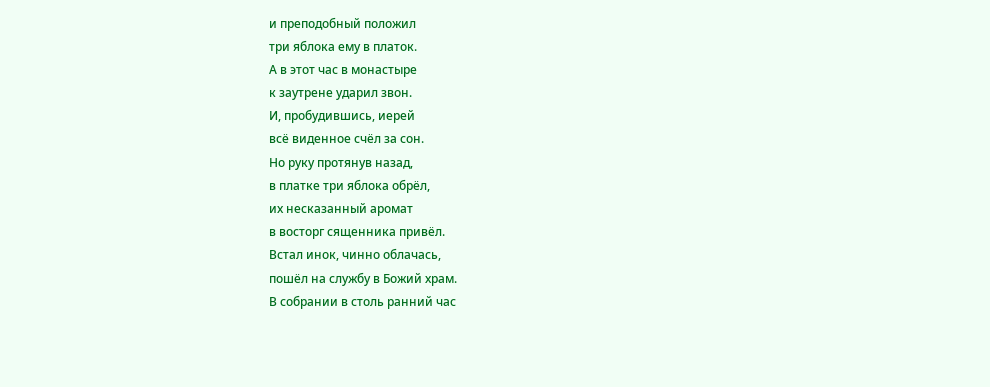и преподобный положил
три яблока ему в платок.
А в этот час в монастыре
к заутрене ударил звон.
И, пробудившись, иерей
всё виденное счёл за сон.
Но руку протянув назад,
в платке три яблока обрёл,
их несказанный аромат
в восторг сященника привёл.
Встал инок, чинно облачась,
пошёл на службу в Божий храм.
В собрании в столь ранний час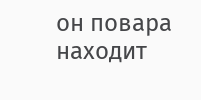он повара находит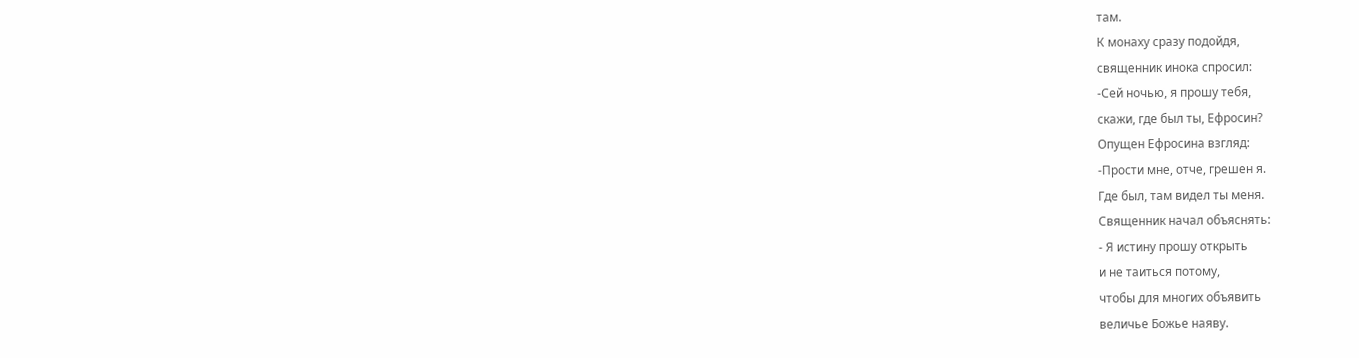там.
К монаху сразу подойдя,
священник инока спросил:
-Сей ночью, я прошу тебя,
скажи, где был ты, Ефросин?
Опущен Ефросина взгляд:
-Прости мне, отче, грешен я.
Где был, там видел ты меня.
Священник начал объяснять:
- Я истину прошу открыть
и не таиться потому,
чтобы для многих объявить
величье Божье наяву.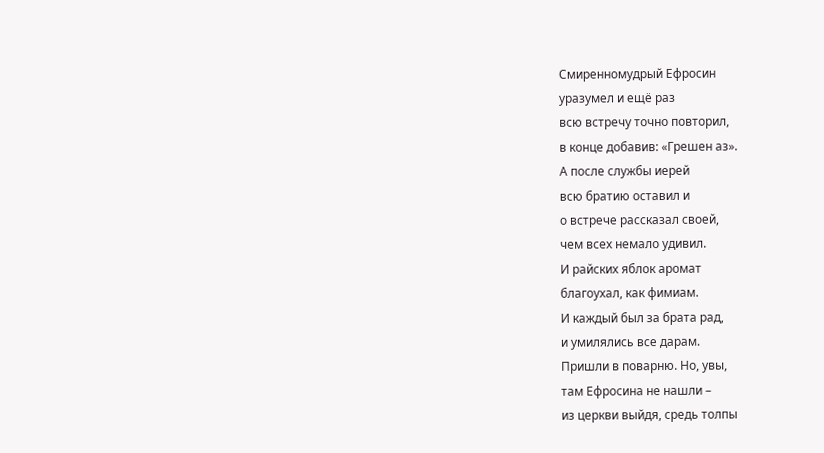Смиренномудрый Ефросин
уразумел и ещё раз
всю встречу точно повторил,
в конце добавив: «Грешен аз».
А после службы иерей
всю братию оставил и
о встрече рассказал своей,
чем всех немало удивил.
И райских яблок аромат
благоухал, как фимиам.
И каждый был за брата рад,
и умилялись все дарам.
Пришли в поварню. Но, увы,
там Ефросина не нашли –
из церкви выйдя, средь толпы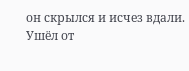он скрылся и исчез вдали.
Ушёл от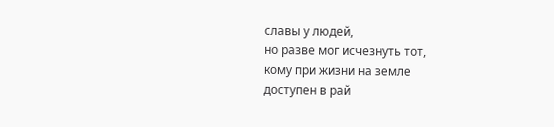славы у людей,
но разве мог исчезнуть тот,
кому при жизни на земле
доступен в рай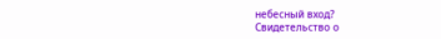небесный вход?
Свидетельство о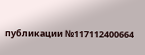публикации №117112400664